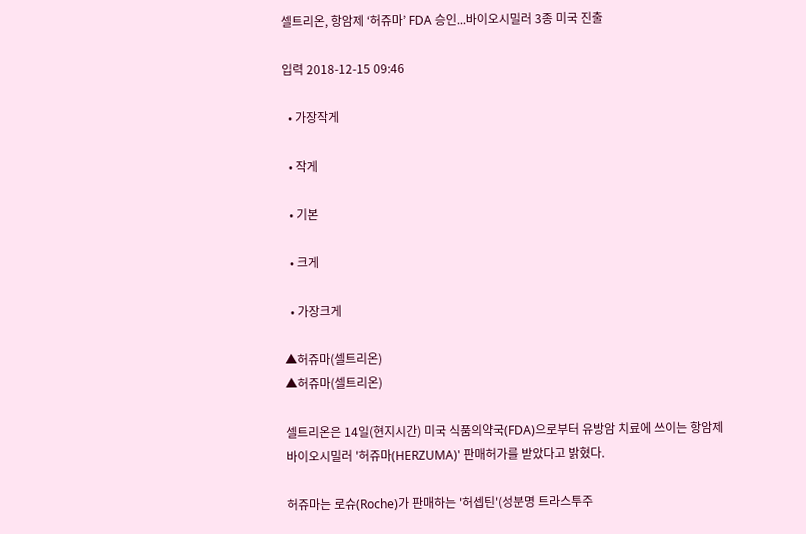셀트리온, 항암제 ‘허쥬마’ FDA 승인...바이오시밀러 3종 미국 진출

입력 2018-12-15 09:46

  • 가장작게

  • 작게

  • 기본

  • 크게

  • 가장크게

▲허쥬마(셀트리온)
▲허쥬마(셀트리온)

셀트리온은 14일(현지시간) 미국 식품의약국(FDA)으로부터 유방암 치료에 쓰이는 항암제 바이오시밀러 '허쥬마(HERZUMA)' 판매허가를 받았다고 밝혔다.

허쥬마는 로슈(Roche)가 판매하는 '허셉틴'(성분명 트라스투주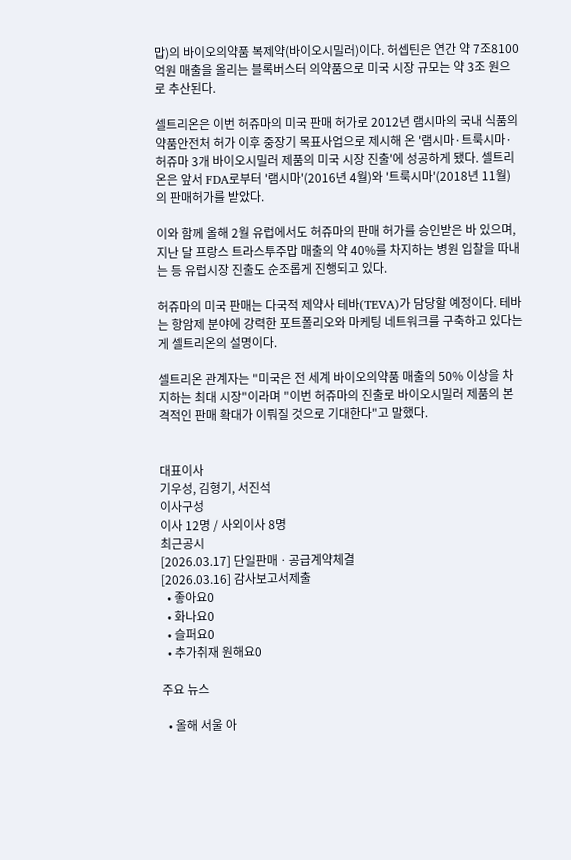맙)의 바이오의약품 복제약(바이오시밀러)이다. 허셉틴은 연간 약 7조8100억원 매출을 올리는 블록버스터 의약품으로 미국 시장 규모는 약 3조 원으로 추산된다.

셀트리온은 이번 허쥬마의 미국 판매 허가로 2012년 램시마의 국내 식품의약품안전처 허가 이후 중장기 목표사업으로 제시해 온 '램시마·트룩시마·허쥬마 3개 바이오시밀러 제품의 미국 시장 진출'에 성공하게 됐다. 셀트리온은 앞서 FDA로부터 '램시마'(2016년 4월)와 '트룩시마'(2018년 11월)의 판매허가를 받았다.

이와 함께 올해 2월 유럽에서도 허쥬마의 판매 허가를 승인받은 바 있으며, 지난 달 프랑스 트라스투주맙 매출의 약 40%를 차지하는 병원 입찰을 따내는 등 유럽시장 진출도 순조롭게 진행되고 있다.

허쥬마의 미국 판매는 다국적 제약사 테바(TEVA)가 담당할 예정이다. 테바는 항암제 분야에 강력한 포트폴리오와 마케팅 네트워크를 구축하고 있다는 게 셀트리온의 설명이다.

셀트리온 관계자는 "미국은 전 세계 바이오의약품 매출의 50% 이상을 차지하는 최대 시장"이라며 "이번 허쥬마의 진출로 바이오시밀러 제품의 본격적인 판매 확대가 이뤄질 것으로 기대한다"고 말했다.


대표이사
기우성, 김형기, 서진석
이사구성
이사 12명 / 사외이사 8명
최근공시
[2026.03.17] 단일판매ㆍ공급계약체결
[2026.03.16] 감사보고서제출
  • 좋아요0
  • 화나요0
  • 슬퍼요0
  • 추가취재 원해요0

주요 뉴스

  • 올해 서울 아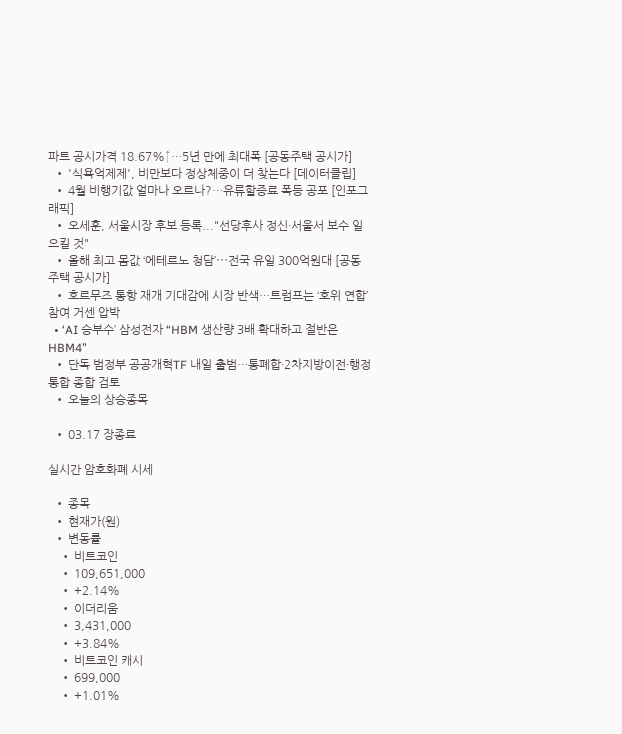파트 공시가격 18.67%↑…5년 만에 최대폭 [공동주택 공시가]
  • '식욕억제제', 비만보다 정상체중이 더 찾는다 [데이터클립]
  • 4월 비행기값 얼마나 오르나?…유류할증료 폭등 공포 [인포그래픽]
  • 오세훈, 서울시장 후보 등록..."선당후사 정신·서울서 보수 일으킬 것"
  • 올해 최고 몸값 ‘에테르노 청담’⋯전국 유일 300억원대 [공동주택 공시가]
  • 호르무즈 통항 재개 기대감에 시장 반색…트럼프는 ‘호위 연합’ 참여 거센 압박
  • ‘AI 승부수’ 삼성전자 “HBM 생산량 3배 확대하고 절반은 HBM4”
  • 단독 범정부 공공개혁TF 내일 출범…통폐합·2차지방이전·행정통합 종합 검토
  • 오늘의 상승종목

  • 03.17 장종료

실시간 암호화폐 시세

  • 종목
  • 현재가(원)
  • 변동률
    • 비트코인
    • 109,651,000
    • +2.14%
    • 이더리움
    • 3,431,000
    • +3.84%
    • 비트코인 캐시
    • 699,000
    • +1.01%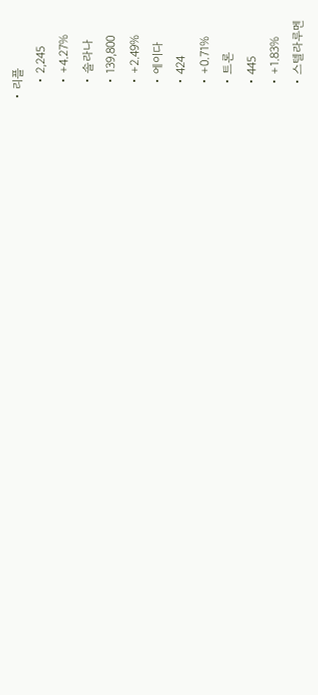• 리플
    • 2,245
    • +4.27%
    • 솔라나
    • 139,800
    • +2.49%
    • 에이다
    • 424
    • +0.71%
    • 트론
    • 445
    • +1.83%
    • 스텔라루멘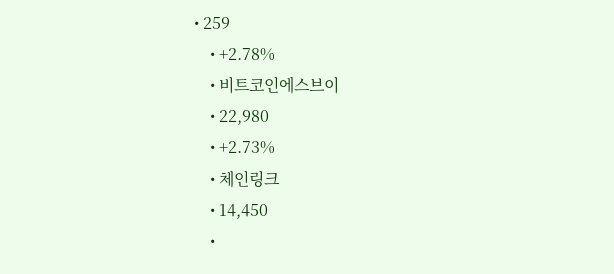• 259
    • +2.78%
    • 비트코인에스브이
    • 22,980
    • +2.73%
    • 체인링크
    • 14,450
    •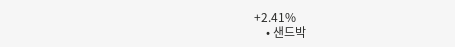+2.41%
    • 샌드박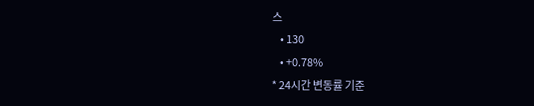스
    • 130
    • +0.78%
* 24시간 변동률 기준